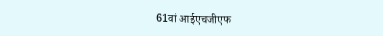61वां आईएचजीएफ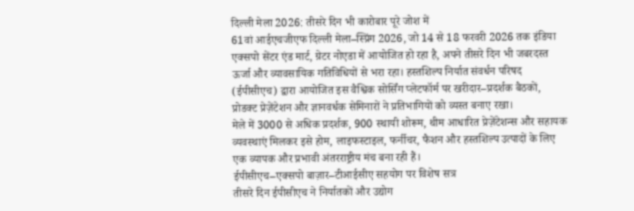दिल्ली मेला 2026: तीसरे दिन भी कारोबार पूरे जोश में
61वां आईएचजीएफ दिल्ली मेला–स्प्रिंग 2026, जो 14 से 18 फरवरी 2026 तक इंडिया एक्सपो सेंटर एंड मार्ट, ग्रेटर नोएडा में आयोजित हो रहा है, अपने तीसरे दिन भी जबरदस्त ऊर्जा और व्यावसायिक गतिविधियों से भरा रहा। हस्तशिल्प निर्यात संवर्धन परिषद (ईपीसीएच) द्वारा आयोजित इस वैश्विक सोर्सिंग प्लेटफॉर्म पर खरीदार–प्रदर्शक बैठकों, प्रोडक्ट प्रेज़ेंटेशन और ज्ञानवर्धक सेमिनारों ने प्रतिभागियों को व्यस्त बनाए रखा।
मेले में 3000 से अधिक प्रदर्शक, 900 स्थायी शोरूम, थीम आधारित प्रेज़ेंटेशन्स और सहायक व्यवस्थाएं मिलकर इसे होम, लाइफस्टाइल, फर्नीचर, फैशन और हस्तशिल्प उत्पादों के लिए एक व्यापक और प्रभावी अंतरराष्ट्रीय मंच बना रही हैं।
ईपीसीएच–एक्सपो बाज़ार–टीआईसीए सहयोग पर विशेष सत्र
तीसरे दिन ईपीसीएच ने निर्यातकों और उद्योग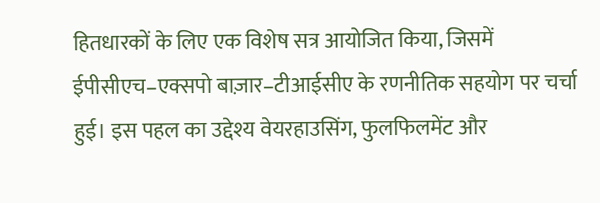हितधारकों के लिए एक विशेष सत्र आयोजित किया, जिसमें ईपीसीएच–एक्सपो बाज़ार–टीआईसीए के रणनीतिक सहयोग पर चर्चा हुई। इस पहल का उद्देश्य वेयरहाउसिंग, फुलफिलमेंट और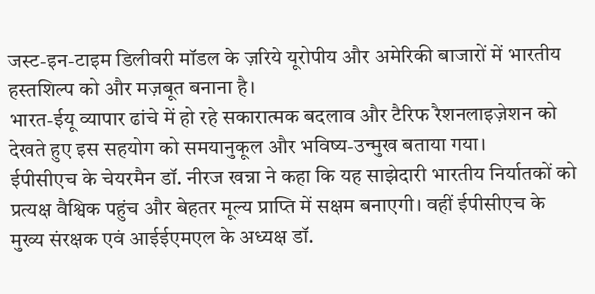जस्ट-इन-टाइम डिलीवरी मॉडल के ज़रिये यूरोपीय और अमेरिकी बाजारों में भारतीय हस्तशिल्प को और मज़बूत बनाना है।
भारत-ईयू व्यापार ढांचे में हो रहे सकारात्मक बदलाव और टैरिफ रैशनलाइज़ेशन को देखते हुए इस सहयोग को समयानुकूल और भविष्य-उन्मुख बताया गया।
ईपीसीएच के चेयरमैन डॉ. नीरज खन्ना ने कहा कि यह साझेदारी भारतीय निर्यातकों को प्रत्यक्ष वैश्विक पहुंच और बेहतर मूल्य प्राप्ति में सक्षम बनाएगी। वहीं ईपीसीएच के मुख्य संरक्षक एवं आईईएमएल के अध्यक्ष डॉ.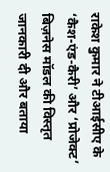राकेश कुमार ने टीआईसीए के ‘कैश-एंड-कैरी’ और ‘प्रोजेक्ट’ बिज़नेस मॉडल की विस्तृत जानकारी दी और बताया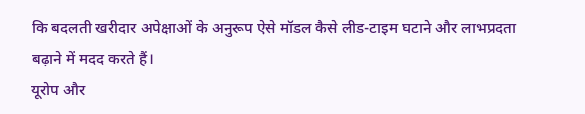कि बदलती खरीदार अपेक्षाओं के अनुरूप ऐसे मॉडल कैसे लीड-टाइम घटाने और लाभप्रदता बढ़ाने में मदद करते हैं।
यूरोप और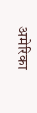अमेरिका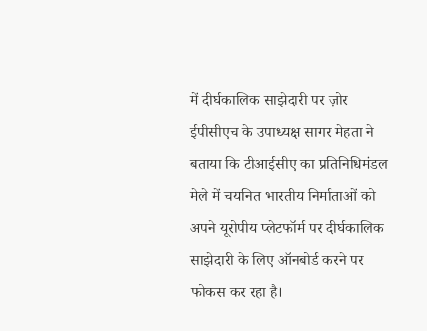में दीर्घकालिक साझेदारी पर ज़ोर
ईपीसीएच के उपाध्यक्ष सागर मेहता ने बताया कि टीआईसीए का प्रतिनिधिमंडल मेले में चयनित भारतीय निर्माताओं को अपने यूरोपीय प्लेटफॉर्म पर दीर्घकालिक साझेदारी के लिए ऑनबोर्ड करने पर फोकस कर रहा है।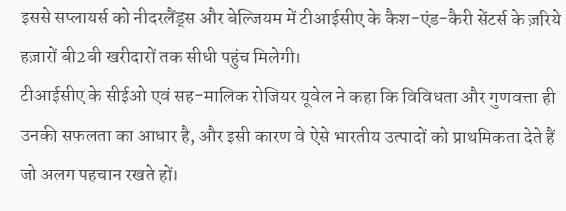इससे सप्लायर्स को नीदरलैंड्स और बेल्जियम में टीआईसीए के कैश-एंड-कैरी सेंटर्स के ज़रिये हज़ारों बी2बी खरीदारों तक सीधी पहुंच मिलेगी।
टीआईसीए के सीईओ एवं सह-मालिक रोजियर यूवेल ने कहा कि विविधता और गुणवत्ता ही उनकी सफलता का आधार है, और इसी कारण वे ऐसे भारतीय उत्पादों को प्राथमिकता देते हैं जो अलग पहचान रखते हों।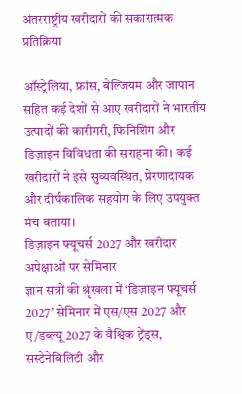अंतरराष्ट्रीय खरीदारों की सकारात्मक प्रतिक्रिया

ऑस्ट्रेलिया, फ्रांस, बेल्जियम और जापान सहित कई देशों से आए खरीदारों ने भारतीय उत्पादों की कारीगरी, फिनिशिंग और डिज़ाइन विविधता की सराहना की। कई खरीदारों ने इसे सुव्यवस्थित, प्रेरणादायक और दीर्घकालिक सहयोग के लिए उपयुक्त मंच बताया।
डिज़ाइन फ्यूचर्स 2027 और खरीदार अपेक्षाओं पर सेमिनार
ज्ञान सत्रों की श्रृंखला में ‘डिज़ाइन फ्यूचर्स 2027’ सेमिनार में एस/एस 2027 और ए/डब्ल्यू 2027 के वैश्विक ट्रेंड्स, सस्टेनेबिलिटी और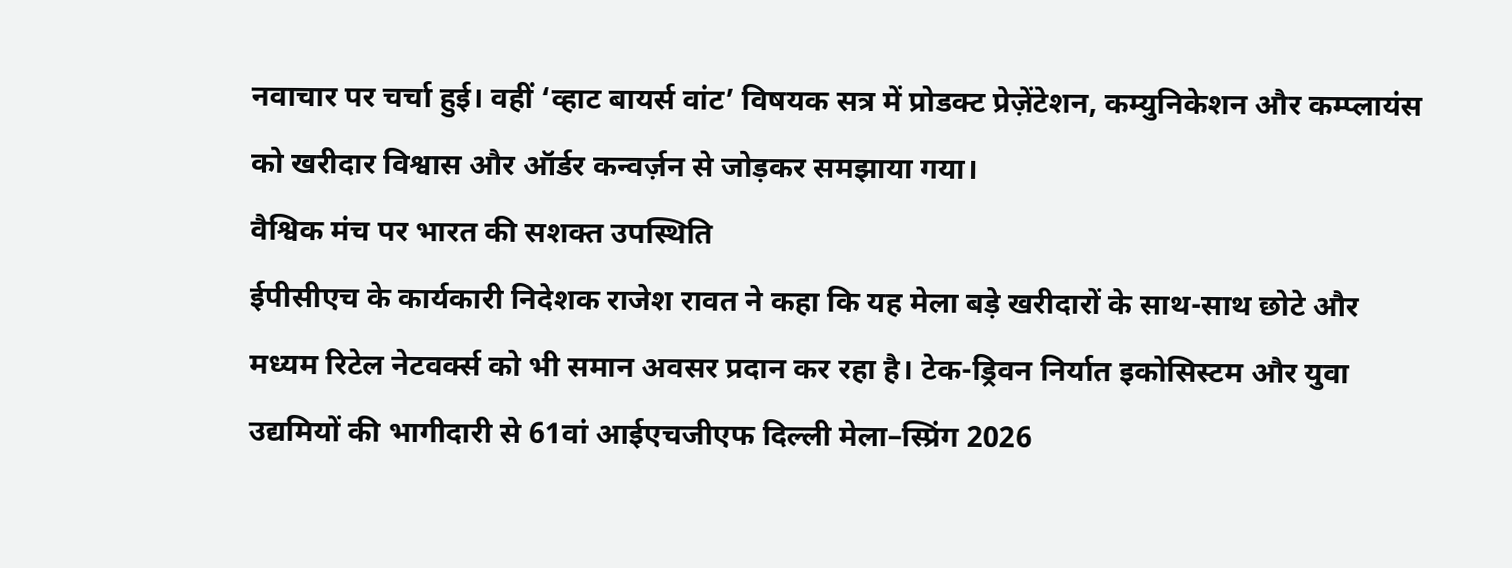नवाचार पर चर्चा हुई। वहीं ‘व्हाट बायर्स वांट’ विषयक सत्र में प्रोडक्ट प्रेज़ेंटेशन, कम्युनिकेशन और कम्प्लायंस को खरीदार विश्वास और ऑर्डर कन्वर्ज़न से जोड़कर समझाया गया।
वैश्विक मंच पर भारत की सशक्त उपस्थिति
ईपीसीएच के कार्यकारी निदेशक राजेश रावत ने कहा कि यह मेला बड़े खरीदारों के साथ-साथ छोटे और मध्यम रिटेल नेटवर्क्स को भी समान अवसर प्रदान कर रहा है। टेक-ड्रिवन निर्यात इकोसिस्टम और युवा उद्यमियों की भागीदारी से 61वां आईएचजीएफ दिल्ली मेला–स्प्रिंग 2026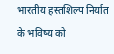भारतीय हस्तशिल्प निर्यात के भविष्य को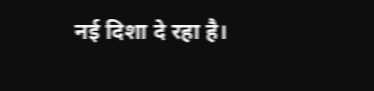नई दिशा दे रहा है।